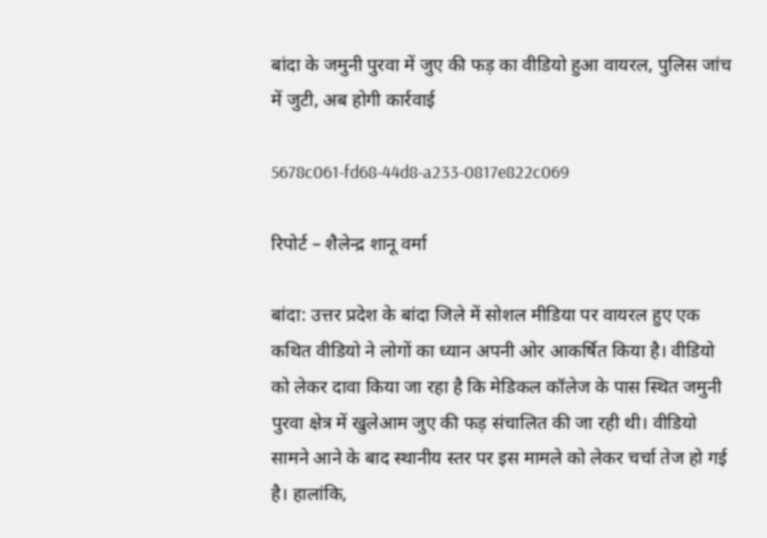बांदा के जमुनी पुरवा में जुए की फड़ का वीडियो हुआ वायरल, पुलिस जांच में जुटी, अब होगी कार्रवाई

5678c061-fd68-44d8-a233-0817e822c069

रिपोर्ट – शैलेन्द्र शानू वर्मा

बांदा: उत्तर प्रदेश के बांदा जिले में सोशल मीडिया पर वायरल हुए एक कथित वीडियो ने लोगों का ध्यान अपनी ओर आकर्षित किया है। वीडियो को लेकर दावा किया जा रहा है कि मेडिकल कॉलेज के पास स्थित जमुनी पुरवा क्षेत्र में खुलेआम जुए की फड़ संचालित की जा रही थी। वीडियो सामने आने के बाद स्थानीय स्तर पर इस मामले को लेकर चर्चा तेज हो गई है। हालांकि,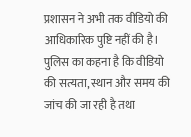प्रशासन ने अभी तक वीडियो की आधिकारिक पुष्टि नहीं की है। पुलिस का कहना है कि वीडियो की सत्यता, स्थान और समय की जांच की जा रही है तथा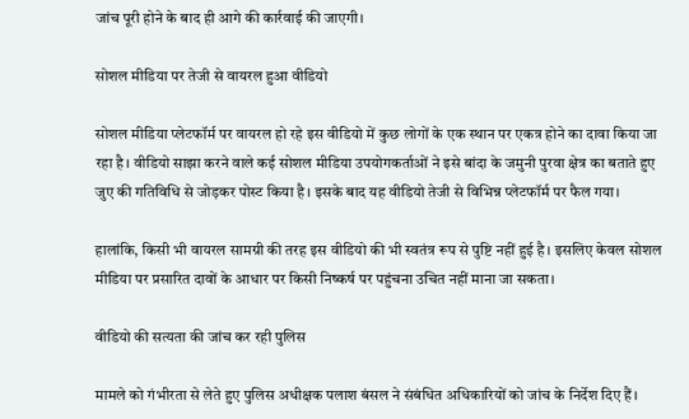जांच पूरी होने के बाद ही आगे की कार्रवाई की जाएगी।

सोशल मीडिया पर तेजी से वायरल हुआ वीडियो

सोशल मीडिया प्लेटफॉर्म पर वायरल हो रहे इस वीडियो में कुछ लोगों के एक स्थान पर एकत्र होने का दावा किया जा रहा है। वीडियो साझा करने वाले कई सोशल मीडिया उपयोगकर्ताओं ने इसे बांदा के जमुनी पुरवा क्षेत्र का बताते हुए जुए की गतिविधि से जोड़कर पोस्ट किया है। इसके बाद यह वीडियो तेजी से विभिन्न प्लेटफॉर्म पर फैल गया।

हालांकि, किसी भी वायरल सामग्री की तरह इस वीडियो की भी स्वतंत्र रूप से पुष्टि नहीं हुई है। इसलिए केवल सोशल मीडिया पर प्रसारित दावों के आधार पर किसी निष्कर्ष पर पहुंचना उचित नहीं माना जा सकता।

वीडियो की सत्यता की जांच कर रही पुलिस

मामले को गंभीरता से लेते हुए पुलिस अधीक्षक पलाश बंसल ने संबंधित अधिकारियों को जांच के निर्देश दिए हैं।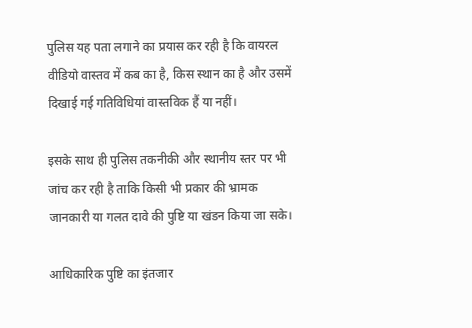पुलिस यह पता लगाने का प्रयास कर रही है कि वायरल वीडियो वास्तव में कब का है, किस स्थान का है और उसमें दिखाई गई गतिविधियां वास्तविक हैं या नहीं।

इसके साथ ही पुलिस तकनीकी और स्थानीय स्तर पर भी जांच कर रही है ताकि किसी भी प्रकार की भ्रामक जानकारी या गलत दावे की पुष्टि या खंडन किया जा सके।

आधिकारिक पुष्टि का इंतजार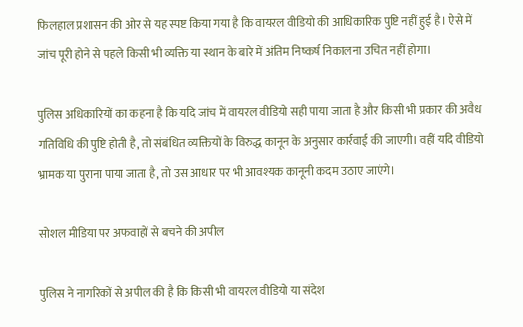फिलहाल प्रशासन की ओर से यह स्पष्ट किया गया है कि वायरल वीडियो की आधिकारिक पुष्टि नहीं हुई है। ऐसे में जांच पूरी होने से पहले किसी भी व्यक्ति या स्थान के बारे में अंतिम निष्कर्ष निकालना उचित नहीं होगा।

पुलिस अधिकारियों का कहना है कि यदि जांच में वायरल वीडियो सही पाया जाता है और किसी भी प्रकार की अवैध गतिविधि की पुष्टि होती है, तो संबंधित व्यक्तियों के विरुद्ध कानून के अनुसार कार्रवाई की जाएगी। वहीं यदि वीडियो भ्रामक या पुराना पाया जाता है, तो उस आधार पर भी आवश्यक कानूनी कदम उठाए जाएंगे।

सोशल मीडिया पर अफवाहों से बचने की अपील

पुलिस ने नागरिकों से अपील की है कि किसी भी वायरल वीडियो या संदेश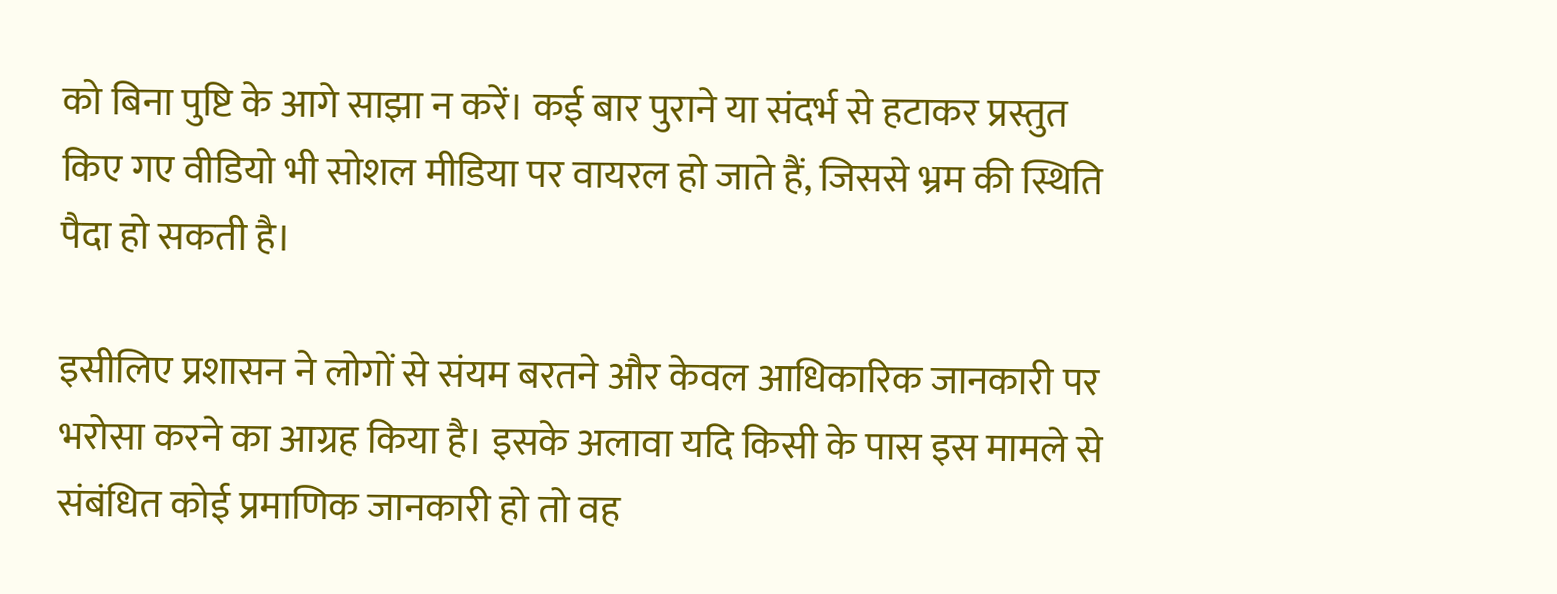को बिना पुष्टि के आगे साझा न करें। कई बार पुराने या संदर्भ से हटाकर प्रस्तुत किए गए वीडियो भी सोशल मीडिया पर वायरल हो जाते हैं, जिससे भ्रम की स्थिति पैदा हो सकती है।

इसीलिए प्रशासन ने लोगों से संयम बरतने और केवल आधिकारिक जानकारी पर भरोसा करने का आग्रह किया है। इसके अलावा यदि किसी के पास इस मामले से संबंधित कोई प्रमाणिक जानकारी हो तो वह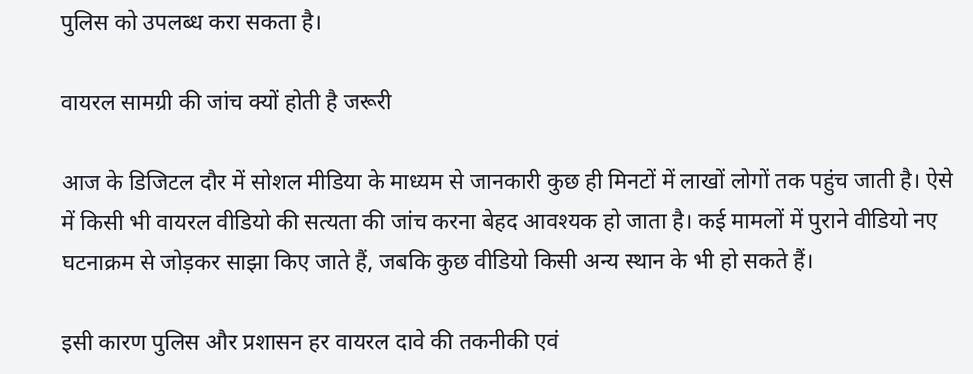पुलिस को उपलब्ध करा सकता है।

वायरल सामग्री की जांच क्यों होती है जरूरी

आज के डिजिटल दौर में सोशल मीडिया के माध्यम से जानकारी कुछ ही मिनटों में लाखों लोगों तक पहुंच जाती है। ऐसे में किसी भी वायरल वीडियो की सत्यता की जांच करना बेहद आवश्यक हो जाता है। कई मामलों में पुराने वीडियो नए घटनाक्रम से जोड़कर साझा किए जाते हैं, जबकि कुछ वीडियो किसी अन्य स्थान के भी हो सकते हैं।

इसी कारण पुलिस और प्रशासन हर वायरल दावे की तकनीकी एवं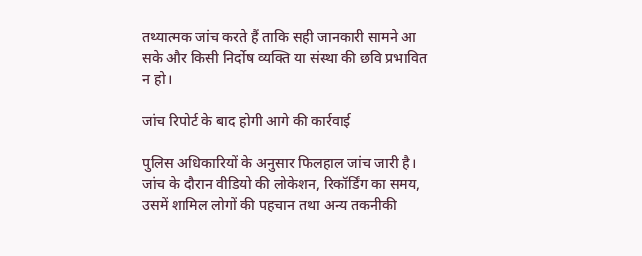तथ्यात्मक जांच करते हैं ताकि सही जानकारी सामने आ सके और किसी निर्दोष व्यक्ति या संस्था की छवि प्रभावित न हो।

जांच रिपोर्ट के बाद होगी आगे की कार्रवाई

पुलिस अधिकारियों के अनुसार फिलहाल जांच जारी है। जांच के दौरान वीडियो की लोकेशन, रिकॉर्डिंग का समय, उसमें शामिल लोगों की पहचान तथा अन्य तकनीकी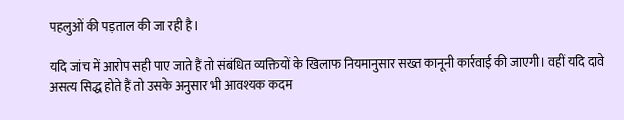पहलुओं की पड़ताल की जा रही है।

यदि जांच में आरोप सही पाए जाते हैं तो संबंधित व्यक्तियों के खिलाफ नियमानुसार सख्त कानूनी कार्रवाई की जाएगी। वहीं यदि दावे असत्य सिद्ध होते हैं तो उसके अनुसार भी आवश्यक कदम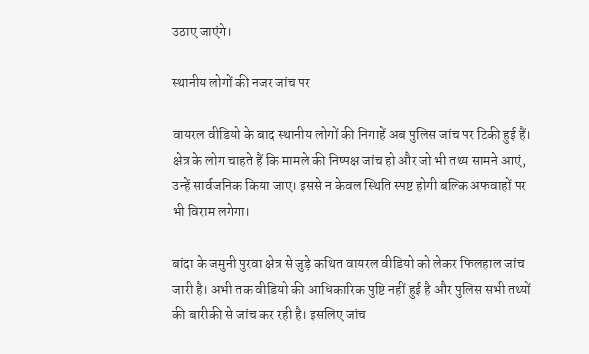उठाए जाएंगे।

स्थानीय लोगों की नजर जांच पर

वायरल वीडियो के बाद स्थानीय लोगों की निगाहें अब पुलिस जांच पर टिकी हुई हैं। क्षेत्र के लोग चाहते हैं कि मामले की निष्पक्ष जांच हो और जो भी तथ्य सामने आएं, उन्हें सार्वजनिक किया जाए। इससे न केवल स्थिति स्पष्ट होगी बल्कि अफवाहों पर भी विराम लगेगा।

बांदा के जमुनी पुरवा क्षेत्र से जुड़े कथित वायरल वीडियो को लेकर फिलहाल जांच जारी है। अभी तक वीडियो की आधिकारिक पुष्टि नहीं हुई है और पुलिस सभी तथ्यों की बारीकी से जांच कर रही है। इसलिए जांच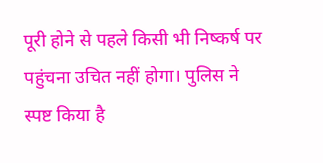पूरी होने से पहले किसी भी निष्कर्ष पर पहुंचना उचित नहीं होगा। पुलिस ने स्पष्ट किया है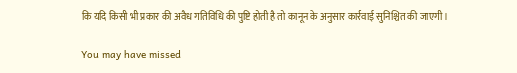कि यदि किसी भी प्रकार की अवैध गतिविधि की पुष्टि होती है तो कानून के अनुसार कार्रवाई सुनिश्चित की जाएगी।

You may have missed